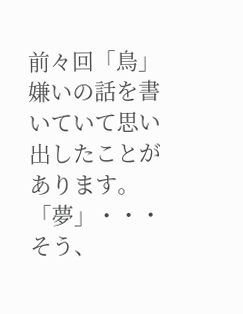前々回「鳥」嫌いの話を書いていて思い出したことがあります。
「夢」・・・そう、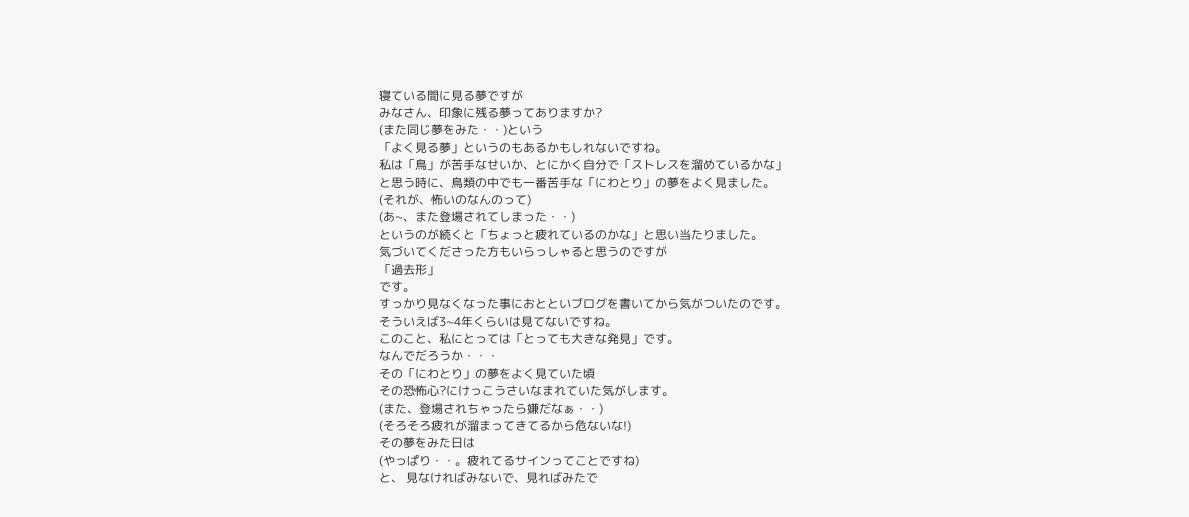寝ている間に見る夢ですが
みなさん、印象に残る夢ってありますか?
(また同じ夢をみた・・)という
「よく見る夢」というのもあるかもしれないですね。
私は「鳥」が苦手なせいか、とにかく自分で「ストレスを溜めているかな」
と思う時に、鳥類の中でも一番苦手な「にわとり」の夢をよく見ました。
(それが、怖いのなんのって)
(あ~、また登場されてしまった・・)
というのが続くと「ちょっと疲れているのかな」と思い当たりました。
気づいてくださった方もいらっしゃると思うのですが
「過去形」
です。
すっかり見なくなった事におとといブログを書いてから気がついたのです。
そういえば3~4年くらいは見てないですね。
このこと、私にとっては「とっても大きな発見」です。
なんでだろうか・・・
その「にわとり」の夢をよく見ていた頃
その恐怖心?にけっこうさいなまれていた気がします。
(また、登場されちゃったら嫌だなぁ・・)
(そろそろ疲れが溜まってきてるから危ないな!)
その夢をみた日は
(やっぱり・・。疲れてるサインってことですね)
と、 見なければみないで、見ればみたで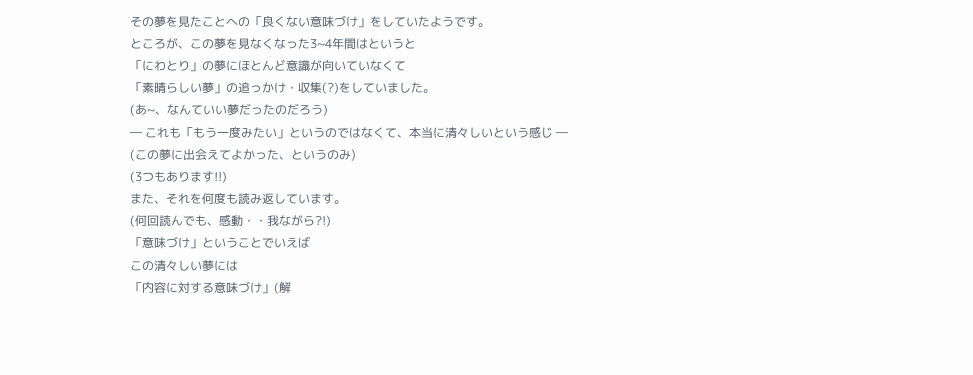その夢を見たことへの「良くない意味づけ」をしていたようです。
ところが、この夢を見なくなった3~4年間はというと
「にわとり」の夢にほとんど意識が向いていなくて
「素晴らしい夢」の追っかけ・収集(?)をしていました。
(あ~、なんていい夢だったのだろう)
― これも「もう一度みたい」というのではなくて、本当に清々しいという感じ ―
(この夢に出会えてよかった、というのみ)
(3つもあります!!)
また、それを何度も読み返しています。
(何回読んでも、感動・・我ながら?!)
「意味づけ」ということでいえば
この清々しい夢には
「内容に対する意味づけ」(解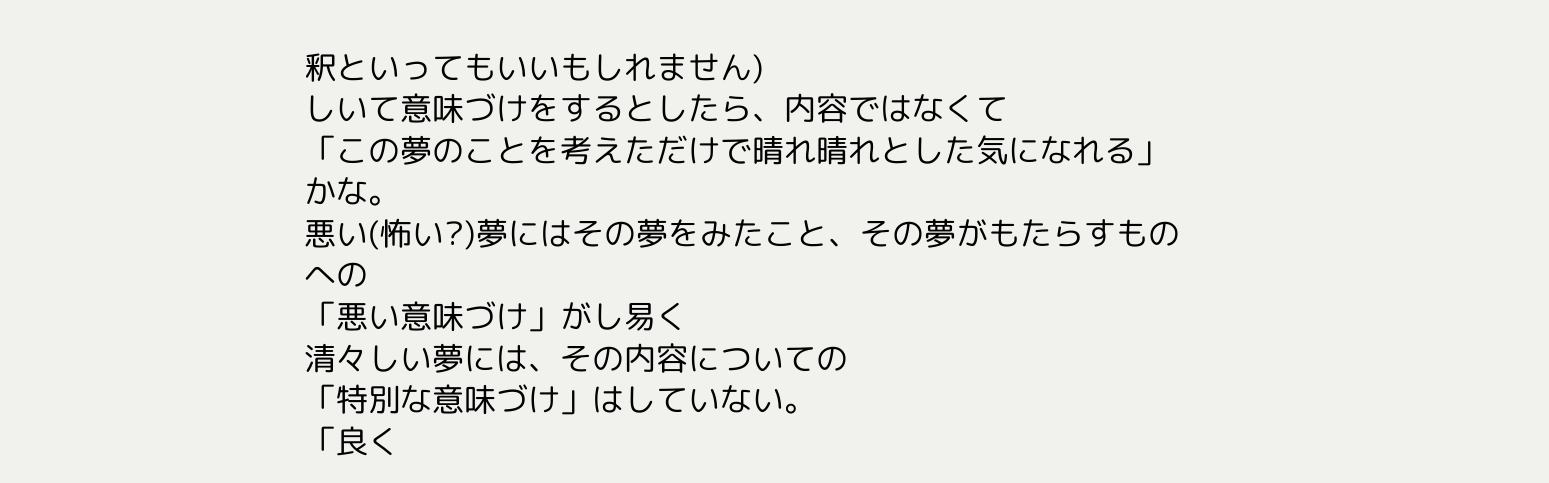釈といってもいいもしれません)
しいて意味づけをするとしたら、内容ではなくて
「この夢のことを考えただけで晴れ晴れとした気になれる」かな。
悪い(怖い?)夢にはその夢をみたこと、その夢がもたらすものへの
「悪い意味づけ」がし易く
清々しい夢には、その内容についての
「特別な意味づけ」はしていない。
「良く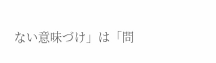ない意味づけ」は「問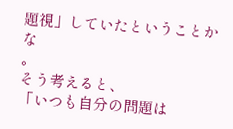題視」していたということかな
。
そう考えると、
「いつも自分の問題は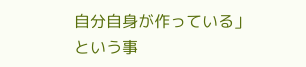自分自身が作っている」
という事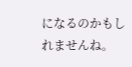になるのかもしれませんね。